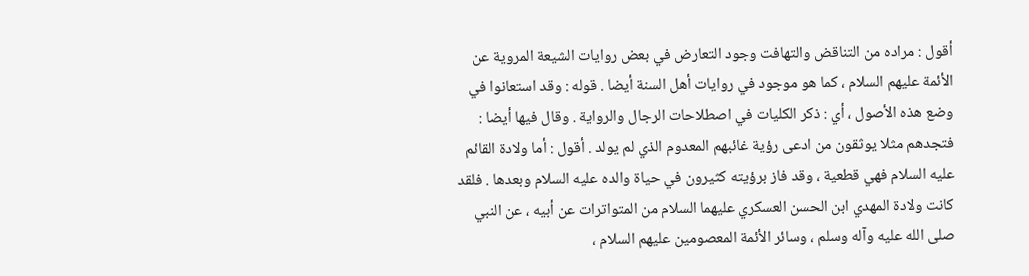أقول : مراده من التناقض والتهافت وجود التعارض في بعض روايات الشيعة المروية عن الأئمة عليهم السلام ، كما هو موجود في روايات أهل السنة أيضا . قوله : وقد استعانوا في وضع هذه الأصول ، أي : ذكر الكليات في اصطلاحات الرجال والرواية . وقال فيها أيضا : فتجدهم مثلا يوثقون من ادعى رؤية غائبهم المعدوم الذي لم يولد . أقول : أما ولادة القائم عليه السلام فهي قطعية ، وقد فاز برؤيته كثيرون في حياة والده عليه السلام وبعدها . فلقد كانت ولادة المهدي ابن الحسن العسكري عليهما السلام من المتواترات عن أبيه ، عن النبي صلى الله عليه وآله وسلم ، وسائر الأئمة المعصومين عليهم السلام ،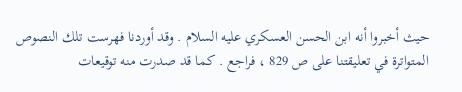حيث أخبروا أنه ابن الحسن العسكري عليه السلام . وقد أوردنا فهرست تلك النصوص المتواترة في تعليقتنا على ص 829 ، فراجع . كما قد صدرت منه توقيعات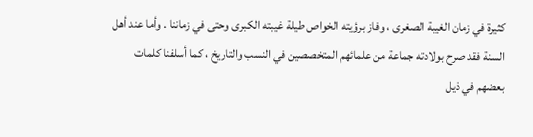كثيرة في زمان الغيبة الصغرى ، وفاز برؤيته الخواص طيلة غيبته الكبرى وحتى في زماننا . وأما عند أهل السنة فقد صرح بولادته جماعة من علمائهم المتخصصين في النسب والتاريخ ، كما أسلفنا كلمات بعضهم في ذيل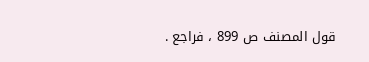قول المصنف ص 899 ، فراجع .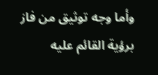وأما وجه توثيق من فاز برؤية القائم عليه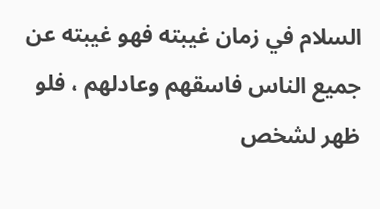السلام في زمان غيبته فهو غيبته عن جميع الناس فاسقهم وعادلهم ، فلو ظهر لشخص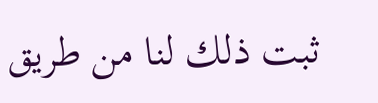ثبت ذلك لنا من طريق